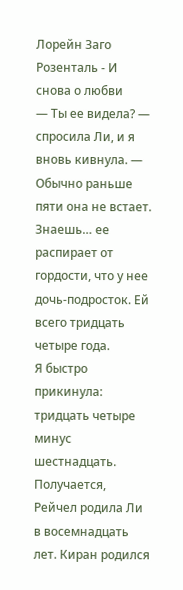Лорейн Заго Розенталь - И снова о любви
— Ты ее видела? — спросила Ли, и я вновь кивнула. — Обычно раньше пяти она не встает. Знаешь… ее распирает от гордости, что у нее дочь-подросток. Ей всего тридцать четыре года.
Я быстро прикинула: тридцать четыре минус шестнадцать. Получается, Рейчел родила Ли в восемнадцать лет. Киран родился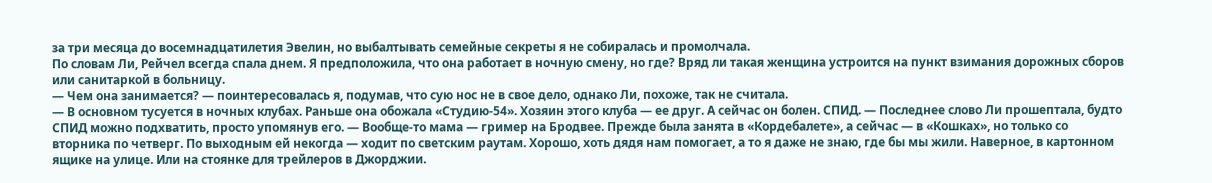за три месяца до восемнадцатилетия Эвелин, но выбалтывать семейные секреты я не собиралась и промолчала.
По словам Ли, Рейчел всегда спала днем. Я предположила, что она работает в ночную смену, но где? Вряд ли такая женщина устроится на пункт взимания дорожных сборов или санитаркой в больницу.
— Чем она занимается? — поинтересовалась я, подумав, что сую нос не в свое дело, однако Ли, похоже, так не считала.
— В основном тусуется в ночных клубах. Раньше она обожала «Студию-54». Хозяин этого клуба — ее друг. А сейчас он болен. СПИД. — Последнее слово Ли прошептала, будто СПИД можно подхватить, просто упомянув его. — Вообще-то мама — гример на Бродвее. Прежде была занята в «Кордебалете», а сейчас — в «Кошках», но только со вторника по четверг. По выходным ей некогда — ходит по светским раутам. Хорошо, хоть дядя нам помогает, а то я даже не знаю, где бы мы жили. Наверное, в картонном ящике на улице. Или на стоянке для трейлеров в Джорджии.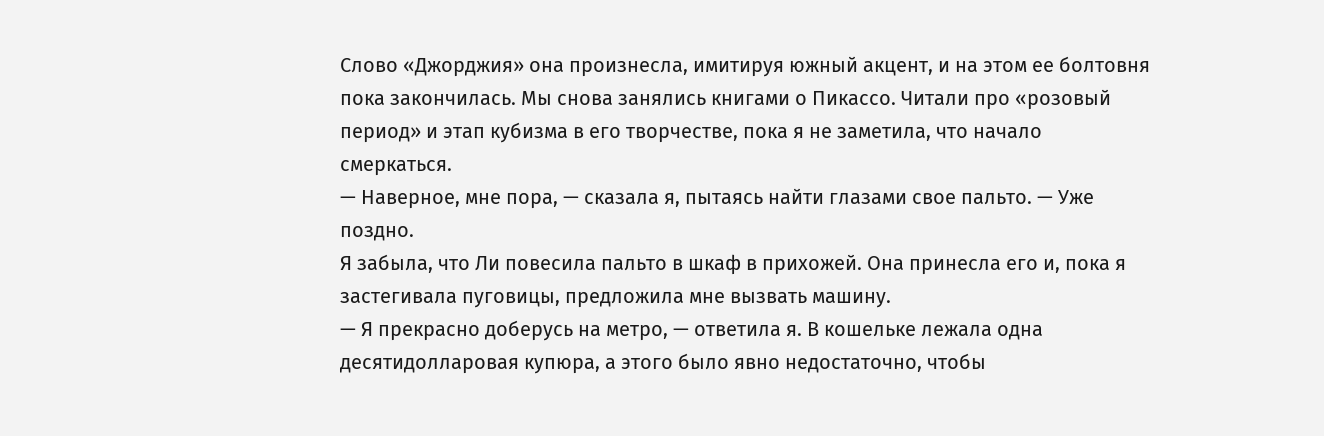Слово «Джорджия» она произнесла, имитируя южный акцент, и на этом ее болтовня пока закончилась. Мы снова занялись книгами о Пикассо. Читали про «розовый период» и этап кубизма в его творчестве, пока я не заметила, что начало смеркаться.
— Наверное, мне пора, — сказала я, пытаясь найти глазами свое пальто. — Уже поздно.
Я забыла, что Ли повесила пальто в шкаф в прихожей. Она принесла его и, пока я застегивала пуговицы, предложила мне вызвать машину.
— Я прекрасно доберусь на метро, — ответила я. В кошельке лежала одна десятидолларовая купюра, а этого было явно недостаточно, чтобы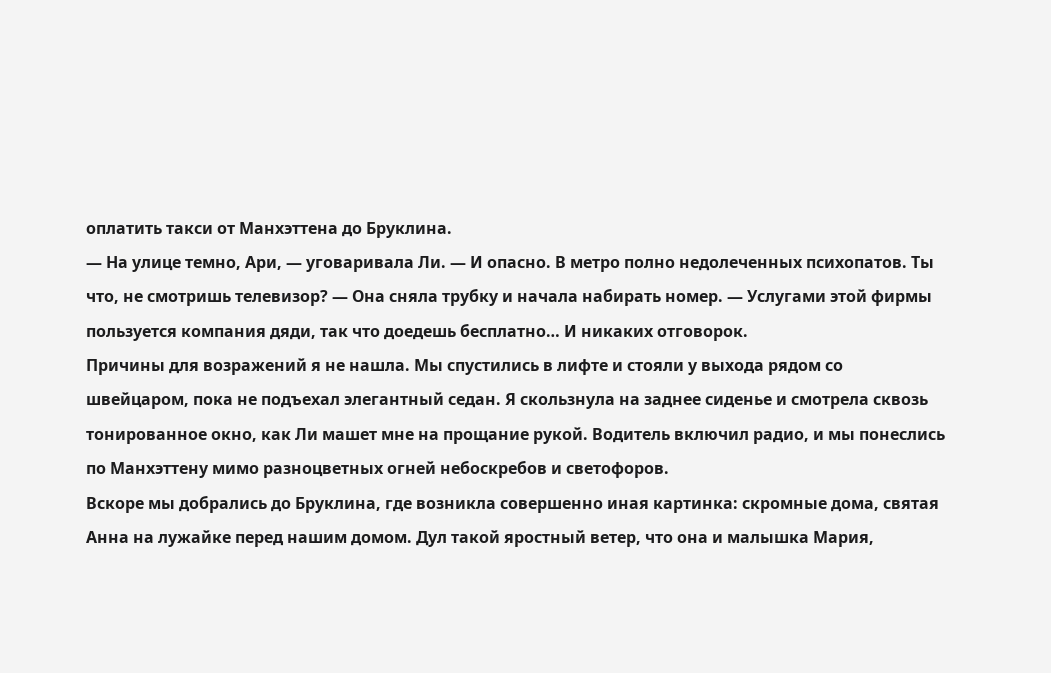оплатить такси от Манхэттена до Бруклина.
— На улице темно, Ари, — уговаривала Ли. — И опасно. В метро полно недолеченных психопатов. Ты что, не смотришь телевизор? — Она сняла трубку и начала набирать номер. — Услугами этой фирмы пользуется компания дяди, так что доедешь бесплатно… И никаких отговорок.
Причины для возражений я не нашла. Мы спустились в лифте и стояли у выхода рядом со швейцаром, пока не подъехал элегантный седан. Я скользнула на заднее сиденье и смотрела сквозь тонированное окно, как Ли машет мне на прощание рукой. Водитель включил радио, и мы понеслись по Манхэттену мимо разноцветных огней небоскребов и светофоров.
Вскоре мы добрались до Бруклина, где возникла совершенно иная картинка: скромные дома, святая Анна на лужайке перед нашим домом. Дул такой яростный ветер, что она и малышка Мария,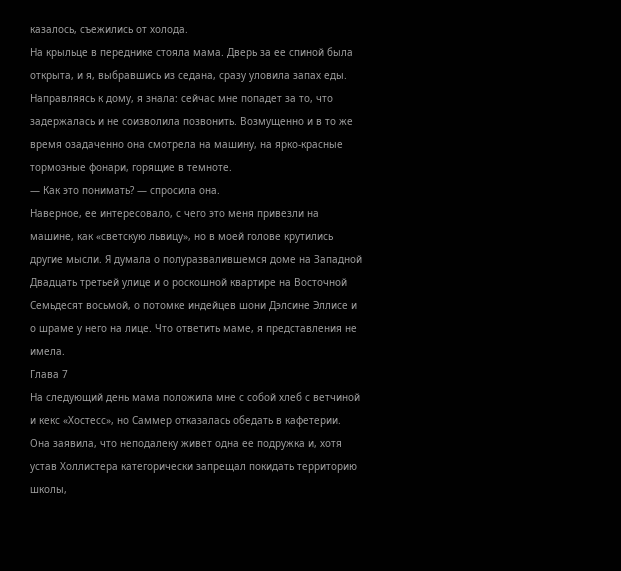казалось, съежились от холода.
На крыльце в переднике стояла мама. Дверь за ее спиной была открыта, и я, выбравшись из седана, сразу уловила запах еды. Направляясь к дому, я знала: сейчас мне попадет за то, что задержалась и не соизволила позвонить. Возмущенно и в то же время озадаченно она смотрела на машину, на ярко-красные тормозные фонари, горящие в темноте.
— Как это понимать? — спросила она.
Наверное, ее интересовало, с чего это меня привезли на машине, как «светскую львицу», но в моей голове крутились другие мысли. Я думала о полуразвалившемся доме на Западной Двадцать третьей улице и о роскошной квартире на Восточной Семьдесят восьмой, о потомке индейцев шони Дэлсине Эллисе и о шраме у него на лице. Что ответить маме, я представления не имела.
Глава 7
На следующий день мама положила мне с собой хлеб с ветчиной и кекс «Хостесс», но Саммер отказалась обедать в кафетерии. Она заявила, что неподалеку живет одна ее подружка и, хотя устав Холлистера категорически запрещал покидать территорию школы,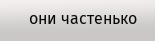они частенько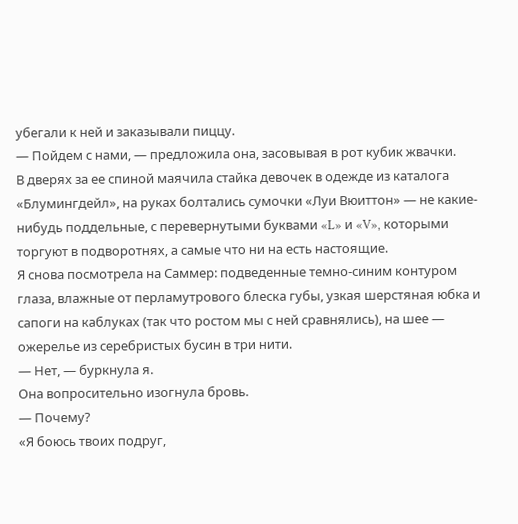убегали к ней и заказывали пиццу.
— Пойдем с нами, — предложила она, засовывая в рот кубик жвачки.
В дверях за ее спиной маячила стайка девочек в одежде из каталога «Блумингдейл», на руках болтались сумочки «Луи Вюиттон» — не какие-нибудь поддельные, с перевернутыми буквами «L» и «V», которыми торгуют в подворотнях, а самые что ни на есть настоящие.
Я снова посмотрела на Саммер: подведенные темно-синим контуром глаза, влажные от перламутрового блеска губы, узкая шерстяная юбка и сапоги на каблуках (так что ростом мы с ней сравнялись), на шее — ожерелье из серебристых бусин в три нити.
— Нет, — буркнула я.
Она вопросительно изогнула бровь.
— Почему?
«Я боюсь твоих подруг,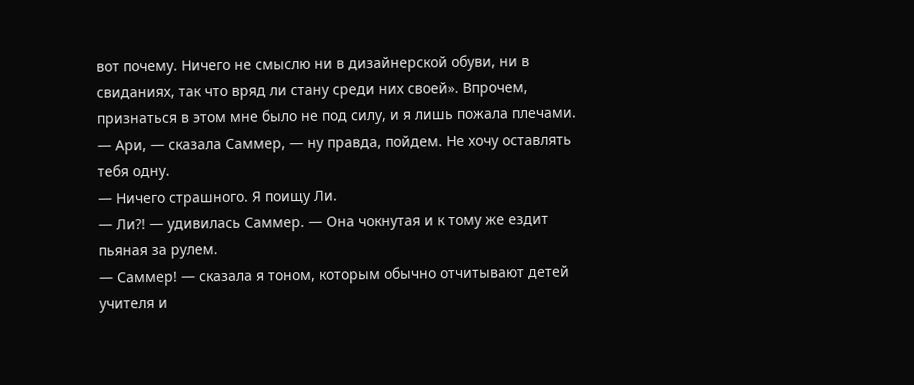вот почему. Ничего не смыслю ни в дизайнерской обуви, ни в свиданиях, так что вряд ли стану среди них своей». Впрочем, признаться в этом мне было не под силу, и я лишь пожала плечами.
— Ари, — сказала Саммер, — ну правда, пойдем. Не хочу оставлять тебя одну.
— Ничего страшного. Я поищу Ли.
— Ли?! — удивилась Саммер. — Она чокнутая и к тому же ездит пьяная за рулем.
— Саммер! — сказала я тоном, которым обычно отчитывают детей учителя и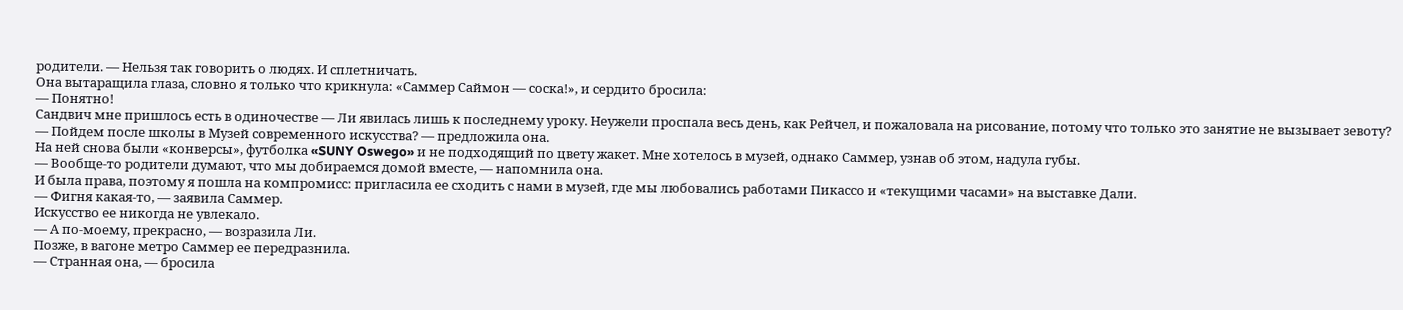родители. — Нельзя так говорить о людях. И сплетничать.
Она вытаращила глаза, словно я только что крикнула: «Саммер Саймон — соска!», и сердито бросила:
— Понятно!
Сандвич мне пришлось есть в одиночестве — Ли явилась лишь к последнему уроку. Неужели проспала весь день, как Рейчел, и пожаловала на рисование, потому что только это занятие не вызывает зевоту?
— Пойдем после школы в Музей современного искусства? — предложила она.
На ней снова были «конверсы», футболка «SUNY Oswego» и не подходящий по цвету жакет. Мне хотелось в музей, однако Саммер, узнав об этом, надула губы.
— Вообще-то родители думают, что мы добираемся домой вместе, — напомнила она.
И была права, поэтому я пошла на компромисс: пригласила ее сходить с нами в музей, где мы любовались работами Пикассо и «текущими часами» на выставке Дали.
— Фигня какая-то, — заявила Саммер.
Искусство ее никогда не увлекало.
— А по-моему, прекрасно, — возразила Ли.
Позже, в вагоне метро Саммер ее передразнила.
— Странная она, — бросила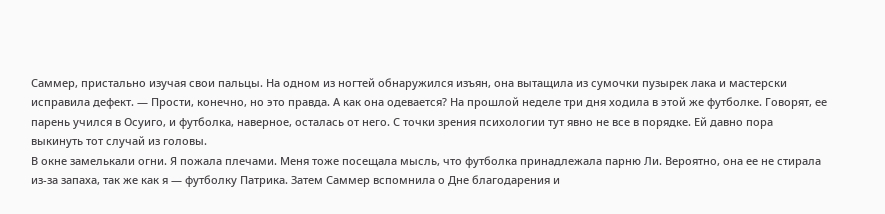Саммер, пристально изучая свои пальцы. На одном из ногтей обнаружился изъян, она вытащила из сумочки пузырек лака и мастерски исправила дефект. — Прости, конечно, но это правда. А как она одевается? На прошлой неделе три дня ходила в этой же футболке. Говорят, ее парень учился в Осуиго, и футболка, наверное, осталась от него. С точки зрения психологии тут явно не все в порядке. Ей давно пора выкинуть тот случай из головы.
В окне замелькали огни. Я пожала плечами. Меня тоже посещала мысль, что футболка принадлежала парню Ли. Вероятно, она ее не стирала из-за запаха, так же как я — футболку Патрика. Затем Саммер вспомнила о Дне благодарения и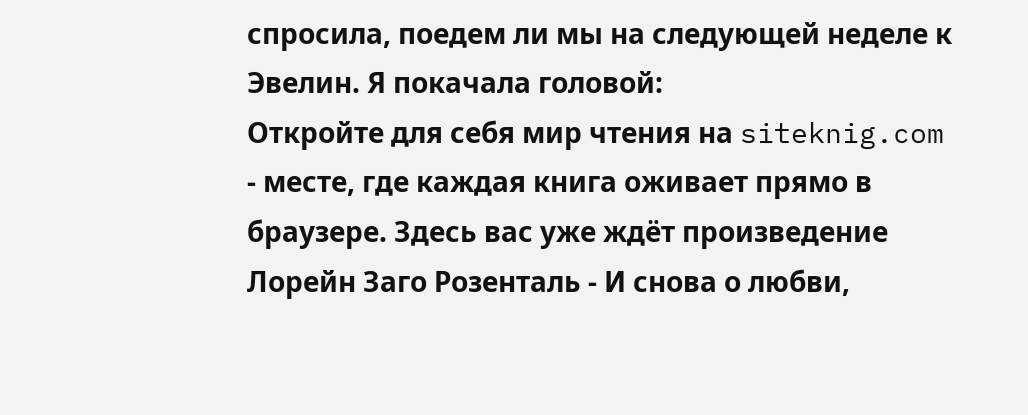спросила, поедем ли мы на следующей неделе к Эвелин. Я покачала головой:
Откройте для себя мир чтения на siteknig.com - месте, где каждая книга оживает прямо в браузере. Здесь вас уже ждёт произведение Лорейн Заго Розенталь - И снова о любви,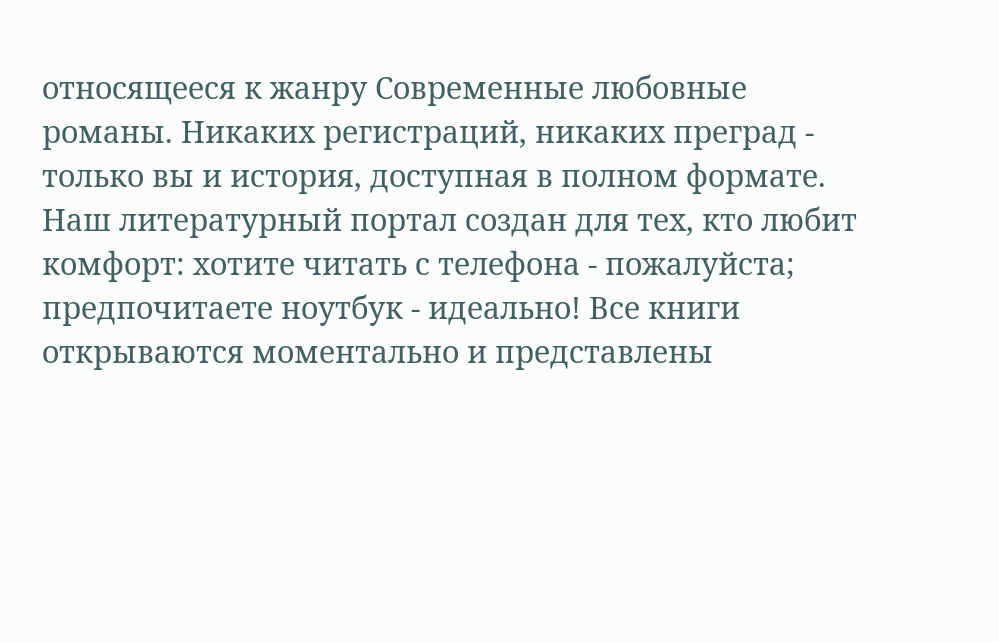относящееся к жанру Современные любовные романы. Никаких регистраций, никаких преград - только вы и история, доступная в полном формате. Наш литературный портал создан для тех, кто любит комфорт: хотите читать с телефона - пожалуйста; предпочитаете ноутбук - идеально! Все книги открываются моментально и представлены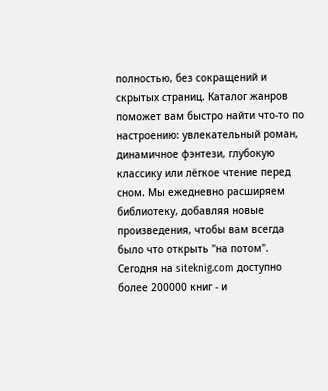полностью, без сокращений и скрытых страниц. Каталог жанров поможет вам быстро найти что-то по настроению: увлекательный роман, динамичное фэнтези, глубокую классику или лёгкое чтение перед сном. Мы ежедневно расширяем библиотеку, добавляя новые произведения, чтобы вам всегда было что открыть "на потом". Сегодня на siteknig.com доступно более 200000 книг - и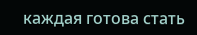каждая готова стать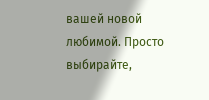вашей новой любимой. Просто выбирайте,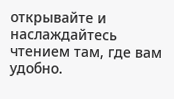открывайте и наслаждайтесь чтением там, где вам удобно.